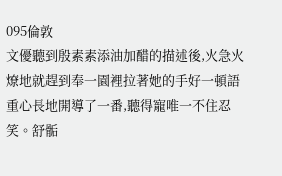095倫敦
文優聽到殷素素添油加醋的描述後,火急火燎地就趕到奉一園裡拉著她的手好一頓語重心長地開導了一番,聽得寵唯一不住忍笑。舒骺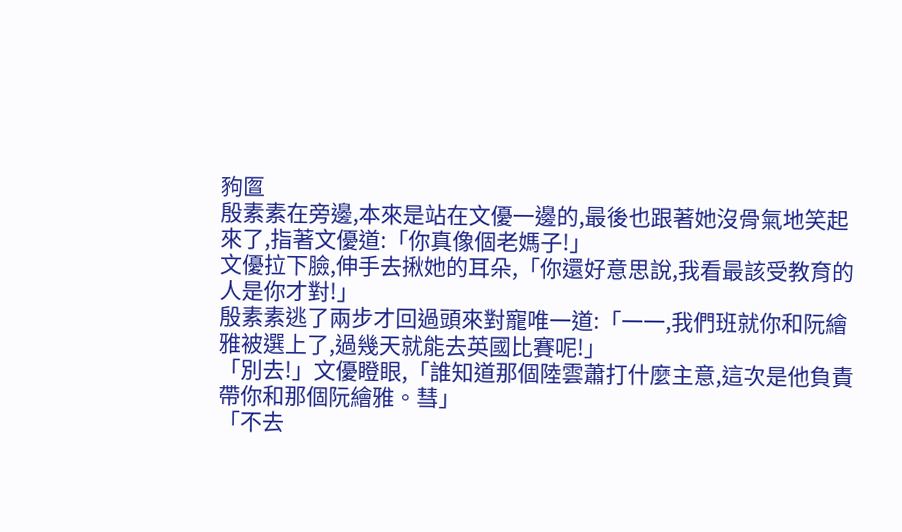豞匫
殷素素在旁邊,本來是站在文優一邊的,最後也跟著她沒骨氣地笑起來了,指著文優道:「你真像個老媽子!」
文優拉下臉,伸手去揪她的耳朵,「你還好意思說,我看最該受教育的人是你才對!」
殷素素逃了兩步才回過頭來對寵唯一道:「一一,我們班就你和阮繪雅被選上了,過幾天就能去英國比賽呢!」
「別去!」文優瞪眼,「誰知道那個陸雲蕭打什麼主意,這次是他負責帶你和那個阮繪雅。彗」
「不去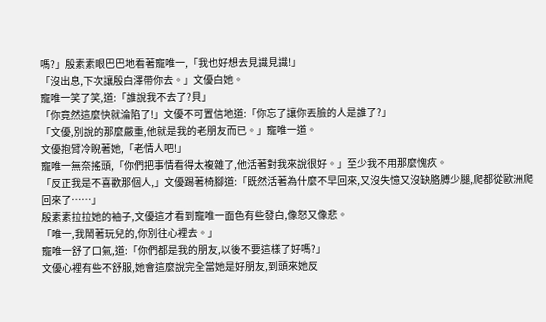嗎?」殷素素眼巴巴地看著寵唯一,「我也好想去見識見識!」
「沒出息,下次讓殷白澤帶你去。」文優白她。
寵唯一笑了笑,道:「誰說我不去了?貝」
「你竟然這麼快就淪陷了!」文優不可置信地道:「你忘了讓你丟臉的人是誰了?」
「文優,別說的那麼嚴重,他就是我的老朋友而已。」寵唯一道。
文優抱臂冷睨著她,「老情人吧!」
寵唯一無奈搖頭,「你們把事情看得太複雜了,他活著對我來說很好。」至少我不用那麼愧疚。
「反正我是不喜歡那個人,」文優踢著椅腳道:「既然活著為什麼不早回來,又沒失憶又沒缺胳膊少腿,爬都從歐洲爬回來了……」
殷素素拉拉她的袖子,文優這才看到寵唯一面色有些發白,像怒又像悲。
「唯一,我鬧著玩兒的,你別往心裡去。」
寵唯一舒了口氣,道:「你們都是我的朋友,以後不要這樣了好嗎?」
文優心裡有些不舒服,她會這麼說完全當她是好朋友,到頭來她反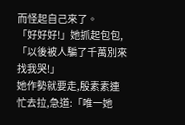而怪起自己來了。
「好好好!」她抓起包包,「以後被人騙了千萬別來找我哭!」
她作勢就要走,殷素素連忙去拉,急道:「唯一她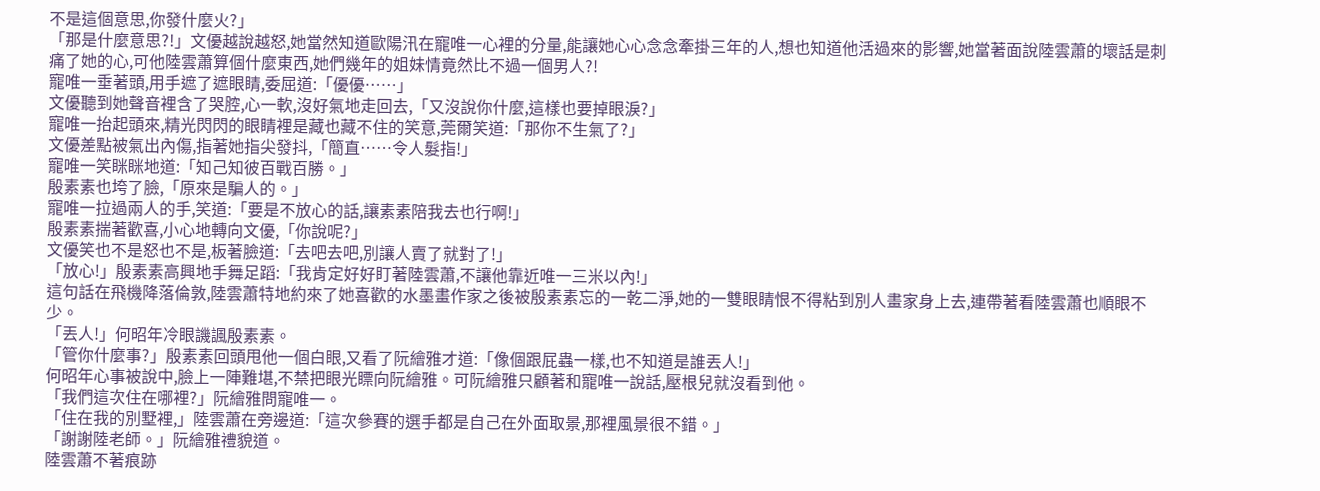不是這個意思,你發什麼火?」
「那是什麼意思?!」文優越說越怒,她當然知道歐陽汛在寵唯一心裡的分量,能讓她心心念念牽掛三年的人,想也知道他活過來的影響,她當著面說陸雲蕭的壞話是刺痛了她的心,可他陸雲蕭算個什麼東西,她們幾年的姐妹情竟然比不過一個男人?!
寵唯一垂著頭,用手遮了遮眼睛,委屈道:「優優……」
文優聽到她聲音裡含了哭腔,心一軟,沒好氣地走回去,「又沒說你什麼,這樣也要掉眼淚?」
寵唯一抬起頭來,精光閃閃的眼睛裡是藏也藏不住的笑意,莞爾笑道:「那你不生氣了?」
文優差點被氣出內傷,指著她指尖發抖,「簡直……令人髮指!」
寵唯一笑眯眯地道:「知己知彼百戰百勝。」
殷素素也垮了臉,「原來是騙人的。」
寵唯一拉過兩人的手,笑道:「要是不放心的話,讓素素陪我去也行啊!」
殷素素揣著歡喜,小心地轉向文優,「你說呢?」
文優笑也不是怒也不是,板著臉道:「去吧去吧,別讓人賣了就對了!」
「放心!」殷素素高興地手舞足蹈:「我肯定好好盯著陸雲蕭,不讓他靠近唯一三米以內!」
這句話在飛機降落倫敦,陸雲蕭特地約來了她喜歡的水墨畫作家之後被殷素素忘的一乾二淨,她的一雙眼睛恨不得粘到別人畫家身上去,連帶著看陸雲蕭也順眼不少。
「丟人!」何昭年冷眼譏諷殷素素。
「管你什麼事?」殷素素回頭甩他一個白眼,又看了阮繪雅才道:「像個跟屁蟲一樣,也不知道是誰丟人!」
何昭年心事被說中,臉上一陣難堪,不禁把眼光瞟向阮繪雅。可阮繪雅只顧著和寵唯一說話,壓根兒就沒看到他。
「我們這次住在哪裡?」阮繪雅問寵唯一。
「住在我的別墅裡,」陸雲蕭在旁邊道:「這次參賽的選手都是自己在外面取景,那裡風景很不錯。」
「謝謝陸老師。」阮繪雅禮貌道。
陸雲蕭不著痕跡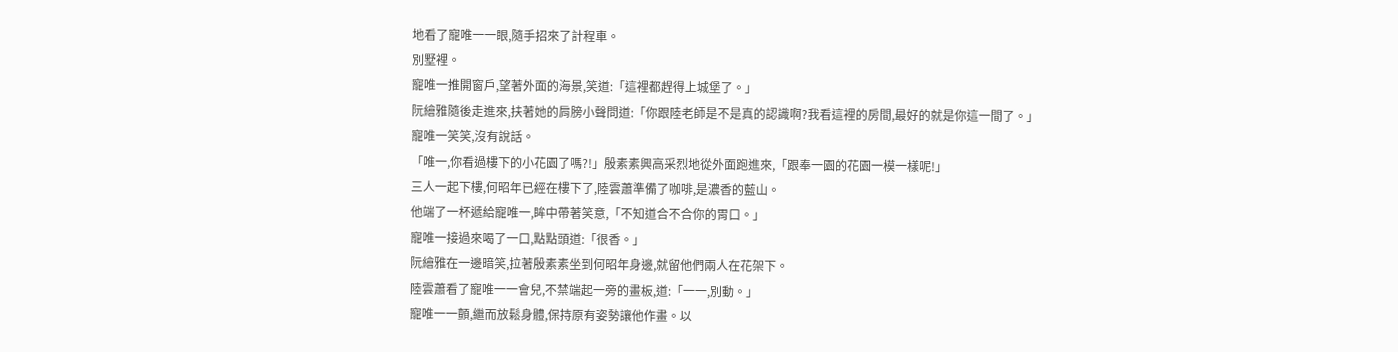地看了寵唯一一眼,隨手招來了計程車。
別墅裡。
寵唯一推開窗戶,望著外面的海景,笑道:「這裡都趕得上城堡了。」
阮繪雅隨後走進來,扶著她的肩膀小聲問道:「你跟陸老師是不是真的認識啊?我看這裡的房間,最好的就是你這一間了。」
寵唯一笑笑,沒有說話。
「唯一,你看過樓下的小花園了嗎?!」殷素素興高采烈地從外面跑進來,「跟奉一園的花園一模一樣呢!」
三人一起下樓,何昭年已經在樓下了,陸雲蕭準備了咖啡,是濃香的藍山。
他端了一杯遞給寵唯一,眸中帶著笑意,「不知道合不合你的胃口。」
寵唯一接過來喝了一口,點點頭道:「很香。」
阮繪雅在一邊暗笑,拉著殷素素坐到何昭年身邊,就留他們兩人在花架下。
陸雲蕭看了寵唯一一會兒,不禁端起一旁的畫板,道:「一一,別動。」
寵唯一一顫,繼而放鬆身體,保持原有姿勢讓他作畫。以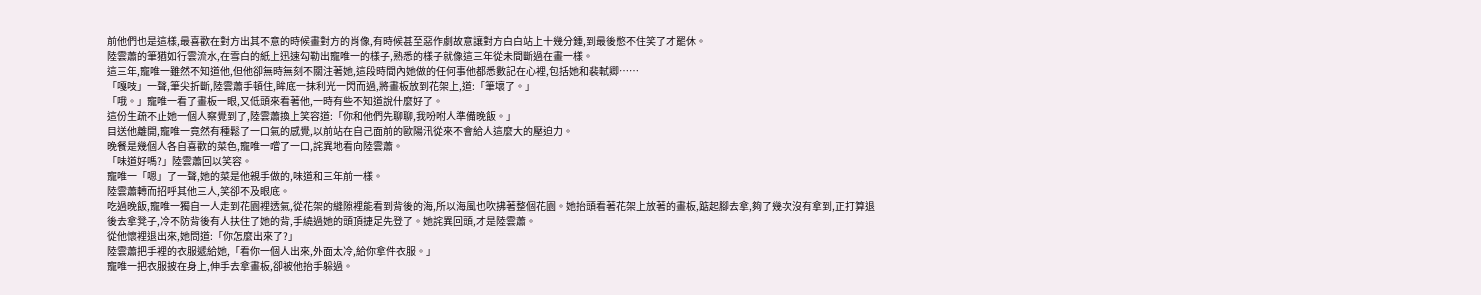前他們也是這樣,最喜歡在對方出其不意的時候畫對方的肖像,有時候甚至惡作劇故意讓對方白白站上十幾分鍾,到最後憋不住笑了才罷休。
陸雲蕭的筆猶如行雲流水,在雪白的紙上迅速勾勒出寵唯一的樣子,熟悉的樣子就像這三年從未間斷過在畫一樣。
這三年,寵唯一雖然不知道他,但他卻無時無刻不關注著她,這段時間內她做的任何事他都悉數記在心裡,包括她和裴軾卿……
「嘎吱」一聲,筆尖折斷,陸雲蕭手頓住,眸底一抹利光一閃而過,將畫板放到花架上,道:「筆壞了。」
「哦。」寵唯一看了畫板一眼,又低頭來看著他,一時有些不知道說什麼好了。
這份生疏不止她一個人察覺到了,陸雲蕭換上笑容道:「你和他們先聊聊,我吩咐人準備晚飯。」
目送他離開,寵唯一竟然有種鬆了一口氣的感覺,以前站在自己面前的歐陽汛從來不會給人這麼大的壓迫力。
晚餐是幾個人各自喜歡的菜色,寵唯一嚐了一口,詫異地看向陸雲蕭。
「味道好嗎?」陸雲蕭回以笑容。
寵唯一「嗯」了一聲,她的菜是他親手做的,味道和三年前一樣。
陸雲蕭轉而招呼其他三人,笑卻不及眼底。
吃過晚飯,寵唯一獨自一人走到花園裡透氣,從花架的縫隙裡能看到背後的海,所以海風也吹拂著整個花園。她抬頭看著花架上放著的畫板,踮起腳去拿,夠了幾次沒有拿到,正打算退後去拿凳子,冷不防背後有人扶住了她的背,手繞過她的頭頂捷足先登了。她詫異回頭,才是陸雲蕭。
從他懷裡退出來,她問道:「你怎麼出來了?」
陸雲蕭把手裡的衣服遞給她,「看你一個人出來,外面太冷,給你拿件衣服。」
寵唯一把衣服披在身上,伸手去拿畫板,卻被他抬手躲過。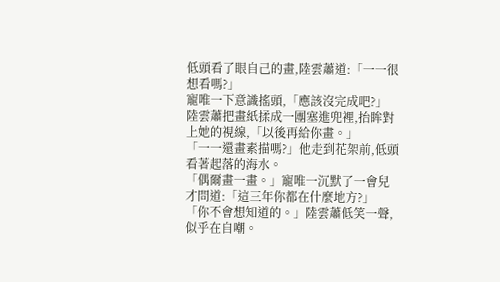低頭看了眼自己的畫,陸雲蕭道:「一一很想看嗎?」
寵唯一下意識搖頭,「應該沒完成吧?」
陸雲蕭把畫紙揉成一團塞進兜裡,抬眸對上她的視線,「以後再給你畫。」
「一一還畫素描嗎?」他走到花架前,低頭看著起落的海水。
「偶爾畫一畫。」寵唯一沉默了一會兒才問道:「這三年你都在什麼地方?」
「你不會想知道的。」陸雲蕭低笑一聲,似乎在自嘲。